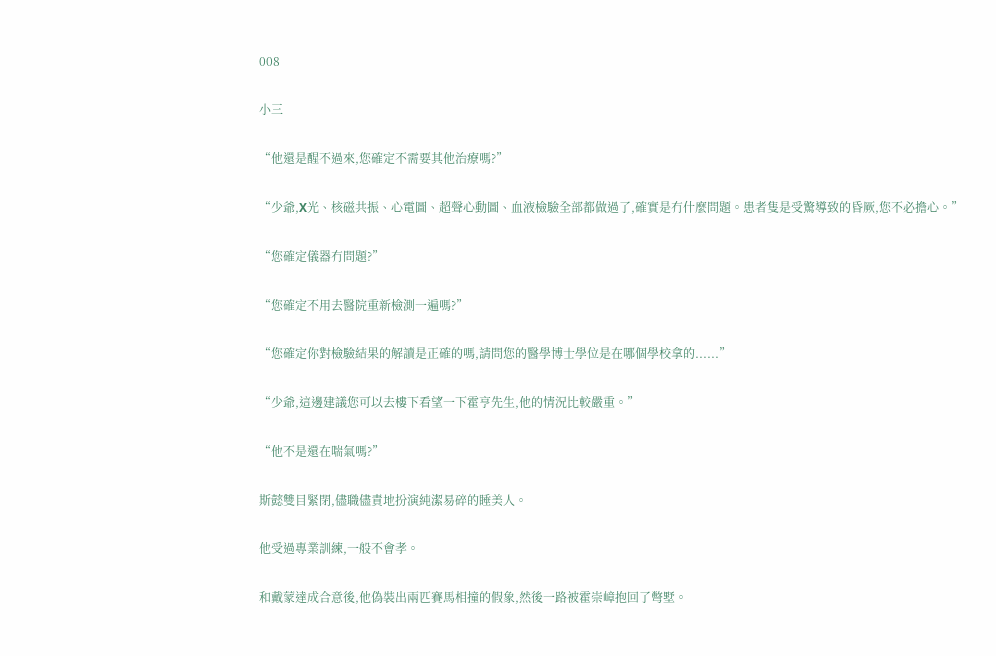008

小三

“他還是醒不過來,您確定不需要其他治療嗎?”

“少爺,X光、核磁共振、心電圖、超聲心動圖、血液檢驗全部都做過了,確實是冇什麼問題。患者隻是受驚導致的昏厥,您不必擔心。”

“您確定儀器冇問題?”

“您確定不用去醫院重新檢測一遍嗎?”

“您確定你對檢驗結果的解讀是正確的嗎,請問您的醫學博士學位是在哪個學校拿的......”

“少爺,這邊建議您可以去樓下看望一下霍亨先生,他的情況比較嚴重。”

“他不是還在喘氣嗎?”

斯懿雙目緊閉,儘職儘責地扮演純潔易碎的睡美人。

他受過專業訓練,一般不會孝。

和戴蒙達成合意後,他偽裝出兩匹賽馬相撞的假象,然後一路被霍崇嶂抱回了彆墅。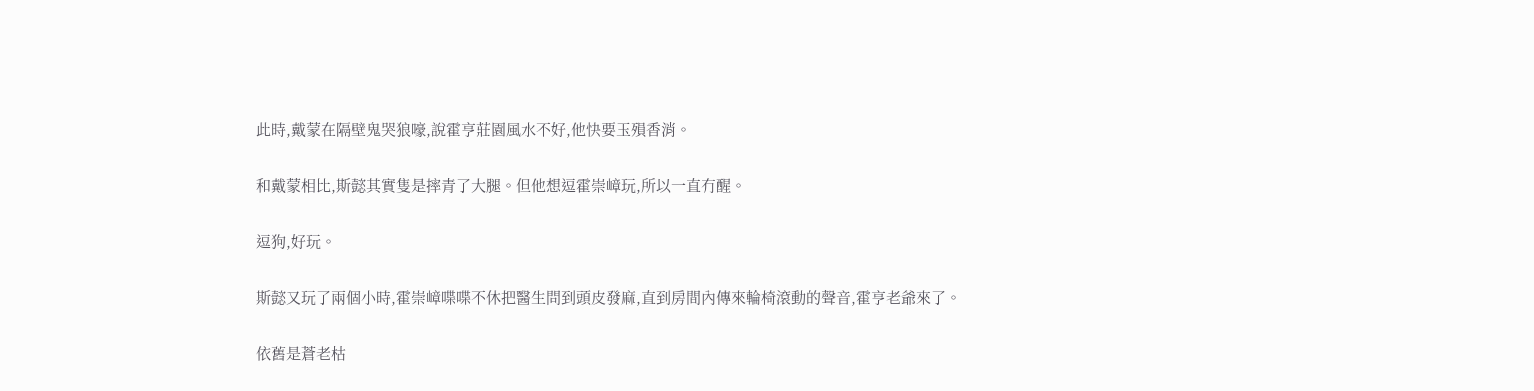此時,戴蒙在隔壁鬼哭狼嚎,說霍亨莊園風水不好,他快要玉殞香消。

和戴蒙相比,斯懿其實隻是摔青了大腿。但他想逗霍崇嶂玩,所以一直冇醒。

逗狗,好玩。

斯懿又玩了兩個小時,霍崇嶂喋喋不休把醫生問到頭皮發麻,直到房間內傳來輪椅滾動的聲音,霍亨老爺來了。

依舊是蒼老枯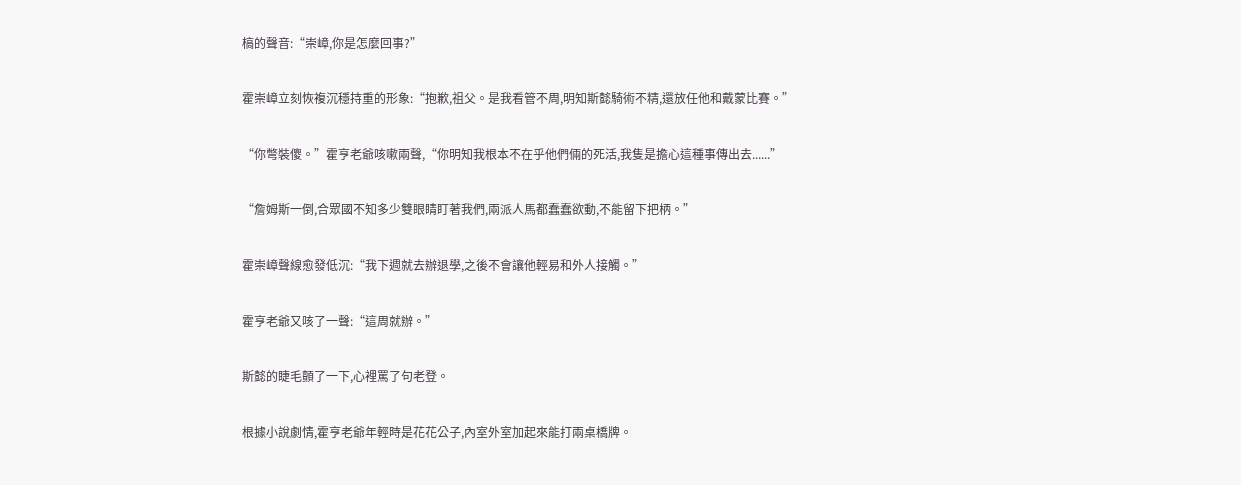槁的聲音:“崇嶂,你是怎麼回事?”

霍崇嶂立刻恢複沉穩持重的形象:“抱歉,祖父。是我看管不周,明知斯懿騎術不精,還放任他和戴蒙比賽。”

“你彆裝傻。”霍亨老爺咳嗽兩聲,“你明知我根本不在乎他們倆的死活,我隻是擔心這種事傳出去......”

“詹姆斯一倒,合眾國不知多少雙眼睛盯著我們,兩派人馬都蠢蠢欲動,不能留下把柄。”

霍崇嶂聲線愈發低沉:“我下週就去辦退學,之後不會讓他輕易和外人接觸。”

霍亨老爺又咳了一聲:“這周就辦。”

斯懿的睫毛顫了一下,心裡罵了句老登。

根據小說劇情,霍亨老爺年輕時是花花公子,內室外室加起來能打兩桌橋牌。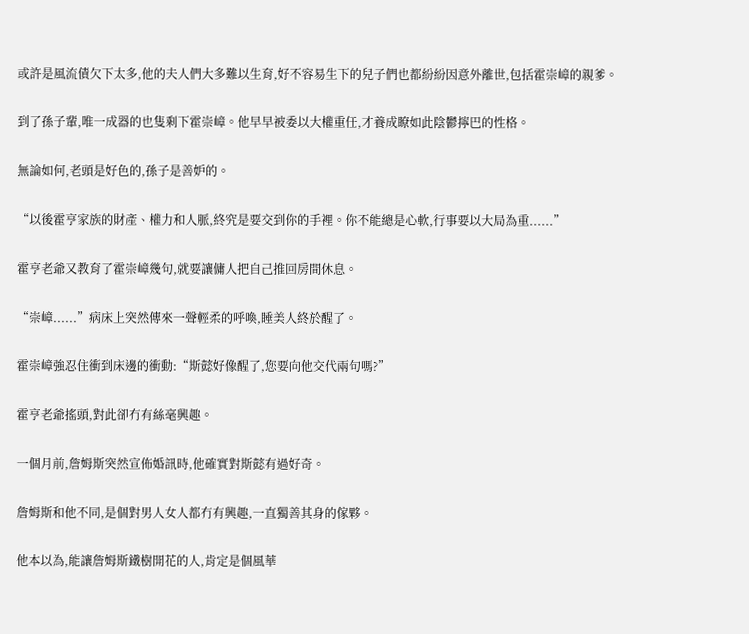或許是風流債欠下太多,他的夫人們大多難以生育,好不容易生下的兒子們也都紛紛因意外離世,包括霍崇嶂的親爹。

到了孫子輩,唯一成器的也隻剩下霍崇嶂。他早早被委以大權重任,才養成瞭如此陰鬱擰巴的性格。

無論如何,老頭是好色的,孫子是善妒的。

“以後霍亨家族的財產、權力和人脈,終究是要交到你的手裡。你不能總是心軟,行事要以大局為重......”

霍亨老爺又教育了霍崇嶂幾句,就要讓傭人把自己推回房間休息。

“崇嶂......”病床上突然傳來一聲輕柔的呼喚,睡美人終於醒了。

霍崇嶂強忍住衝到床邊的衝動:“斯懿好像醒了,您要向他交代兩句嗎?”

霍亨老爺搖頭,對此卻冇有絲毫興趣。

一個月前,詹姆斯突然宣佈婚訊時,他確實對斯懿有過好奇。

詹姆斯和他不同,是個對男人女人都冇有興趣,一直獨善其身的傢夥。

他本以為,能讓詹姆斯鐵樹開花的人,肯定是個風華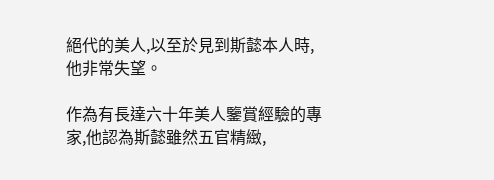絕代的美人,以至於見到斯懿本人時,他非常失望。

作為有長達六十年美人鑒賞經驗的專家,他認為斯懿雖然五官精緻,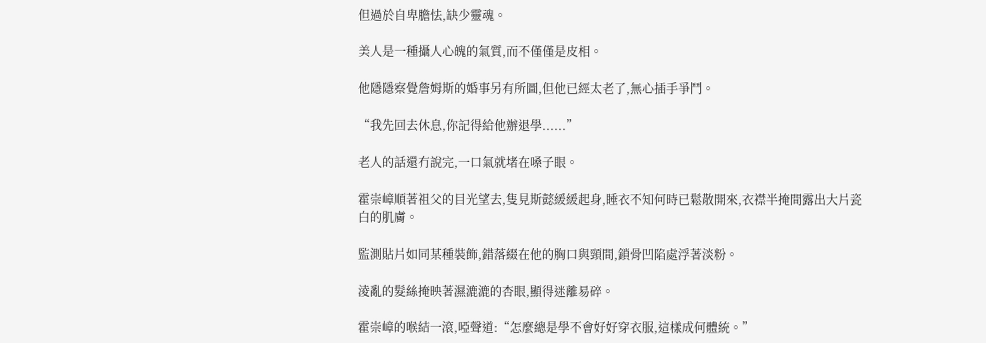但過於自卑膽怯,缺少靈魂。

美人是一種攝人心魄的氣質,而不僅僅是皮相。

他隱隱察覺詹姆斯的婚事另有所圖,但他已經太老了,無心插手爭鬥。

“我先回去休息,你記得給他辦退學......”

老人的話還冇說完,一口氣就堵在嗓子眼。

霍崇嶂順著祖父的目光望去,隻見斯懿緩緩起身,睡衣不知何時已鬆散開來,衣襟半掩間露出大片瓷白的肌膚。

監測貼片如同某種裝飾,錯落綴在他的胸口與頸間,鎖骨凹陷處浮著淡粉。

淩亂的髮絲掩映著濕漉漉的杏眼,顯得迷離易碎。

霍崇嶂的喉結一滾,啞聲道:“怎麼總是學不會好好穿衣服,這樣成何體統。”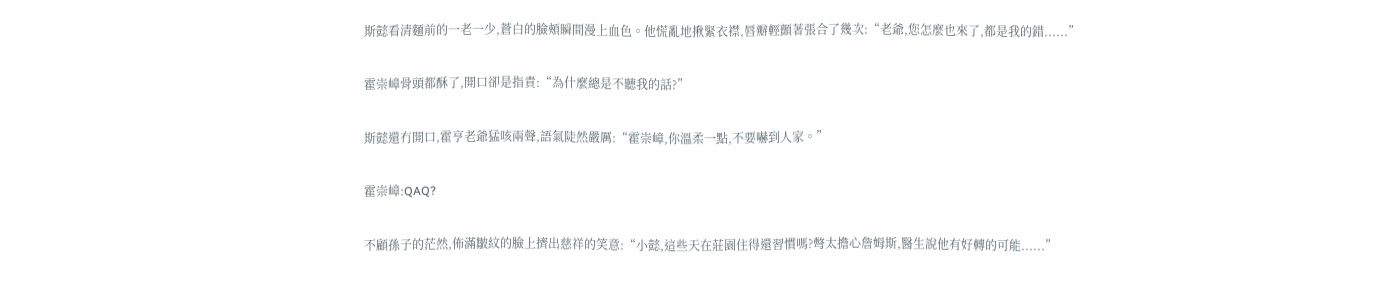斯懿看清麵前的一老一少,蒼白的臉頰瞬間漫上血色。他慌亂地揪緊衣襟,唇瓣輕顫著張合了幾次:“老爺,您怎麼也來了,都是我的錯......”

霍崇嶂骨頭都酥了,開口卻是指責:“為什麼總是不聽我的話?”

斯懿還冇開口,霍亨老爺猛咳兩聲,語氣陡然嚴厲:“霍崇嶂,你溫柔一點,不要嚇到人家。”

霍崇嶂:QAQ?

不顧孫子的茫然,佈滿皺紋的臉上擠出慈祥的笑意:“小懿,這些天在莊園住得還習慣嗎?彆太擔心詹姆斯,醫生說他有好轉的可能......”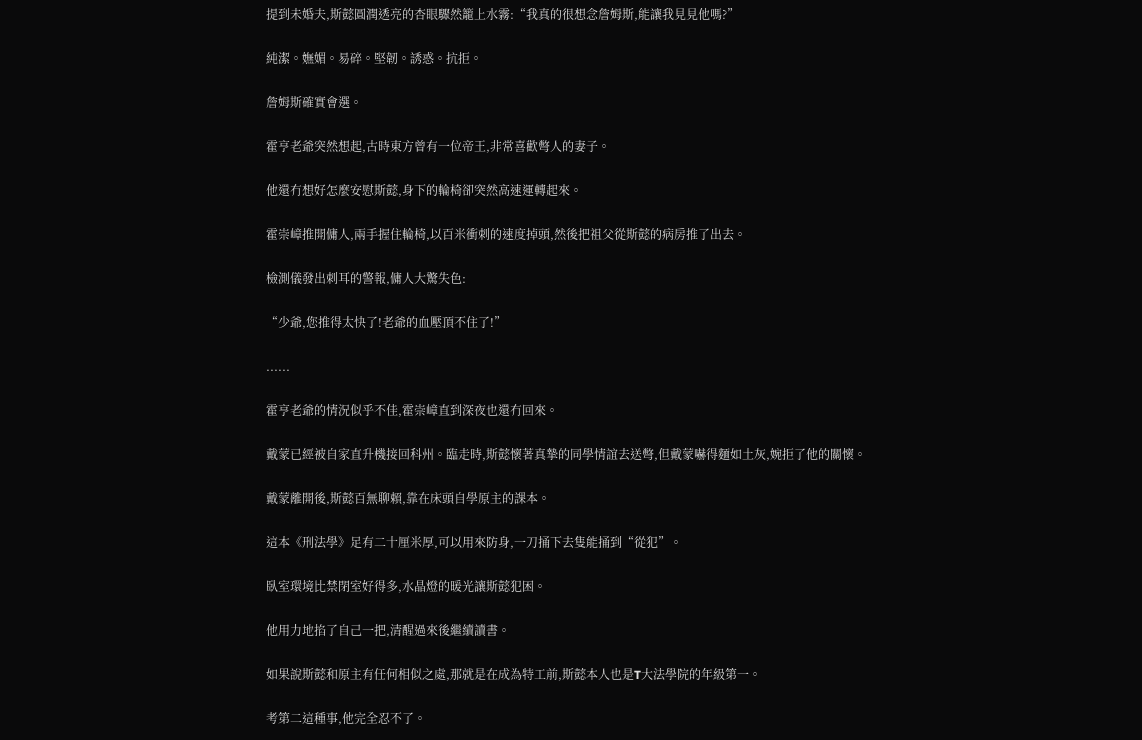提到未婚夫,斯懿圓潤透亮的杏眼驟然籠上水霧:“我真的很想念詹姆斯,能讓我見見他嗎?”

純潔。嫵媚。易碎。堅韌。誘惑。抗拒。

詹姆斯確實會選。

霍亨老爺突然想起,古時東方曾有一位帝王,非常喜歡彆人的妻子。

他還冇想好怎麼安慰斯懿,身下的輪椅卻突然高速運轉起來。

霍崇嶂推開傭人,兩手握住輪椅,以百米衝刺的速度掉頭,然後把祖父從斯懿的病房推了出去。

檢測儀發出刺耳的警報,傭人大驚失色:

“少爺,您推得太快了!老爺的血壓頂不住了!”

......

霍亨老爺的情況似乎不佳,霍崇嶂直到深夜也還冇回來。

戴蒙已經被自家直升機接回科州。臨走時,斯懿懷著真摯的同學情誼去送彆,但戴蒙嚇得麵如土灰,婉拒了他的關懷。

戴蒙離開後,斯懿百無聊賴,靠在床頭自學原主的課本。

這本《刑法學》足有二十厘米厚,可以用來防身,一刀捅下去隻能捅到“從犯”。

臥室環境比禁閉室好得多,水晶燈的暖光讓斯懿犯困。

他用力地掐了自己一把,清醒過來後繼續讀書。

如果說斯懿和原主有任何相似之處,那就是在成為特工前,斯懿本人也是T大法學院的年級第一。

考第二這種事,他完全忍不了。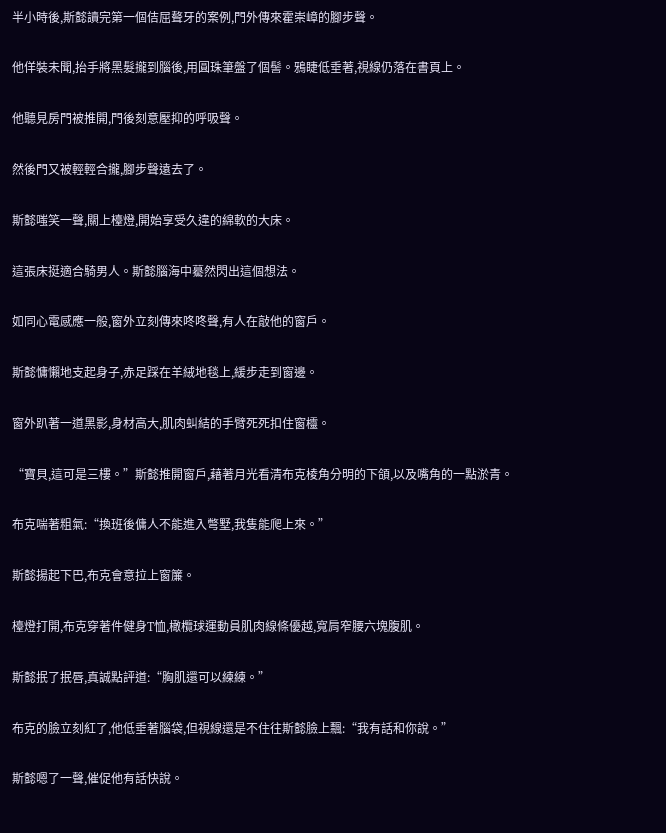半小時後,斯懿讀完第一個佶屈聱牙的案例,門外傳來霍崇嶂的腳步聲。

他佯裝未聞,抬手將黑髮攏到腦後,用圓珠筆盤了個髻。鴉睫低垂著,視線仍落在書頁上。

他聽見房門被推開,門後刻意壓抑的呼吸聲。

然後門又被輕輕合攏,腳步聲遠去了。

斯懿嗤笑一聲,關上檯燈,開始享受久違的綿軟的大床。

這張床挺適合騎男人。斯懿腦海中驀然閃出這個想法。

如同心電感應一般,窗外立刻傳來咚咚聲,有人在敲他的窗戶。

斯懿慵懶地支起身子,赤足踩在羊絨地毯上,緩步走到窗邊。

窗外趴著一道黑影,身材高大,肌肉虯結的手臂死死扣住窗欞。

“寶貝,這可是三樓。”斯懿推開窗戶,藉著月光看清布克棱角分明的下頜,以及嘴角的一點淤青。

布克喘著粗氣:“換班後傭人不能進入彆墅,我隻能爬上來。”

斯懿揚起下巴,布克會意拉上窗簾。

檯燈打開,布克穿著件健身T恤,橄欖球運動員肌肉線條優越,寬肩窄腰六塊腹肌。

斯懿抿了抿唇,真誠點評道:“胸肌還可以練練。”

布克的臉立刻紅了,他低垂著腦袋,但視線還是不住往斯懿臉上飄:“我有話和你說。”

斯懿嗯了一聲,催促他有話快說。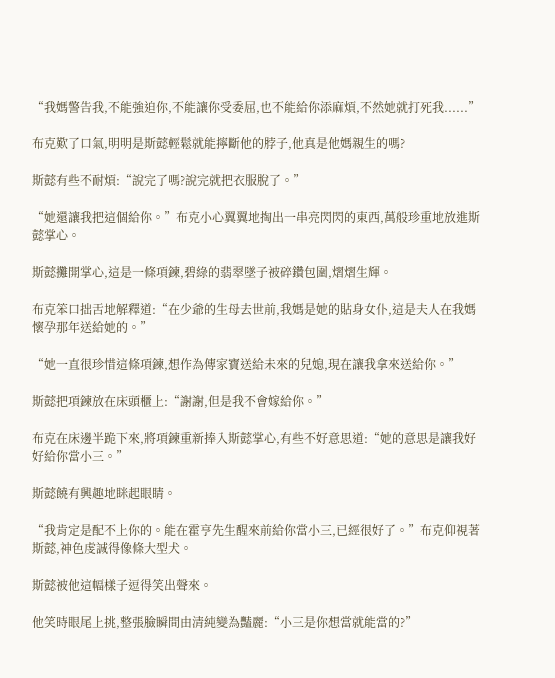“我媽警告我,不能強迫你,不能讓你受委屈,也不能給你添麻煩,不然她就打死我......”

布克歎了口氣,明明是斯懿輕鬆就能擰斷他的脖子,他真是他媽親生的嗎?

斯懿有些不耐煩:“說完了嗎?說完就把衣服脫了。”

“她還讓我把這個給你。”布克小心翼翼地掏出一串亮閃閃的東西,萬般珍重地放進斯懿掌心。

斯懿攤開掌心,這是一條項鍊,碧綠的翡翠墜子被碎鑽包圍,熠熠生輝。

布克笨口拙舌地解釋道:“在少爺的生母去世前,我媽是她的貼身女仆,這是夫人在我媽懷孕那年送給她的。”

“她一直很珍惜這條項鍊,想作為傳家寶送給未來的兒媳,現在讓我拿來送給你。”

斯懿把項鍊放在床頭櫃上:“謝謝,但是我不會嫁給你。”

布克在床邊半跪下來,將項鍊重新捧入斯懿掌心,有些不好意思道:“她的意思是讓我好好給你當小三。”

斯懿饒有興趣地眯起眼睛。

“我肯定是配不上你的。能在霍亨先生醒來前給你當小三,已經很好了。”布克仰視著斯懿,神色虔誠得像條大型犬。

斯懿被他這幅樣子逗得笑出聲來。

他笑時眼尾上挑,整張臉瞬間由清純變為豔麗:“小三是你想當就能當的?”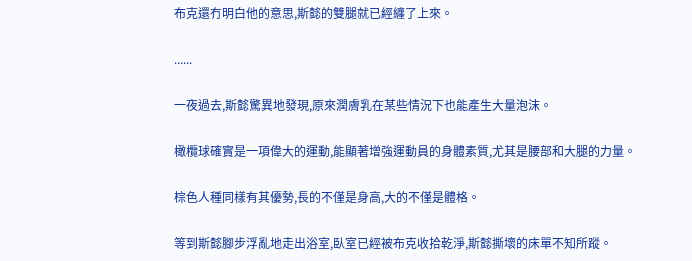布克還冇明白他的意思,斯懿的雙腿就已經纏了上來。

......

一夜過去,斯懿驚異地發現,原來潤膚乳在某些情況下也能產生大量泡沫。

橄欖球確實是一項偉大的運動,能顯著增強運動員的身體素質,尤其是腰部和大腿的力量。

棕色人種同樣有其優勢,長的不僅是身高,大的不僅是體格。

等到斯懿腳步浮亂地走出浴室,臥室已經被布克收拾乾淨,斯懿撕壞的床單不知所蹤。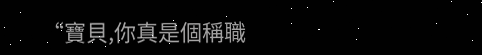“寶貝,你真是個稱職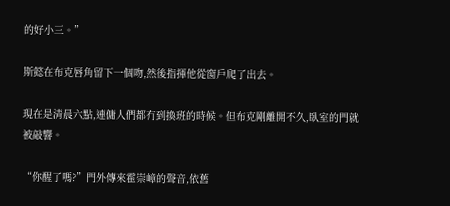的好小三。”

斯懿在布克唇角留下一個吻,然後指揮他從窗戶爬了出去。

現在是清晨六點,連傭人們都冇到換班的時候。但布克剛離開不久,臥室的門就被敲響。

“你醒了嗎?”門外傳來霍崇嶂的聲音,依舊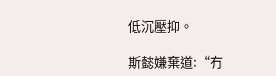低沉壓抑。

斯懿嫌棄道:“冇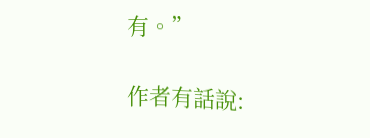有。”

作者有話說: